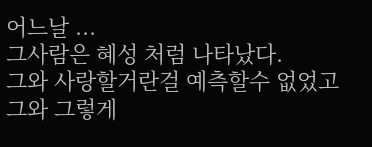어느날 ...
그사람은 혜성 처럼 나타났다.
그와 사랑할거란걸 예측할수 없었고
그와 그렇게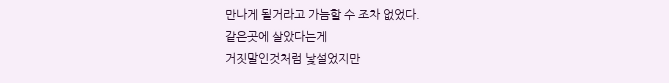만나게 될거라고 가늠할 수 조차 없었다.
같은곳에 살았다는게
거짓말인것처럼 낯설었지만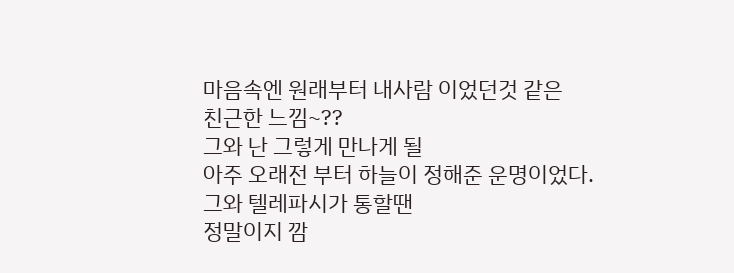마음속엔 원래부터 내사람 이었던것 같은
친근한 느낌~??
그와 난 그렇게 만나게 될
아주 오래전 부터 하늘이 정해준 운명이었다.
그와 텔레파시가 통할땐
정말이지 깜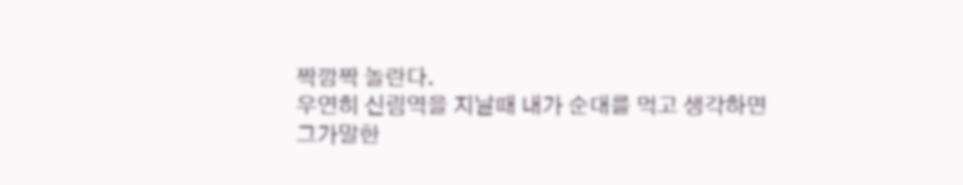짝깜짝 놀란다.
우연히 신림역을 지날때 내가 순대를 먹고 생각하면
그가말한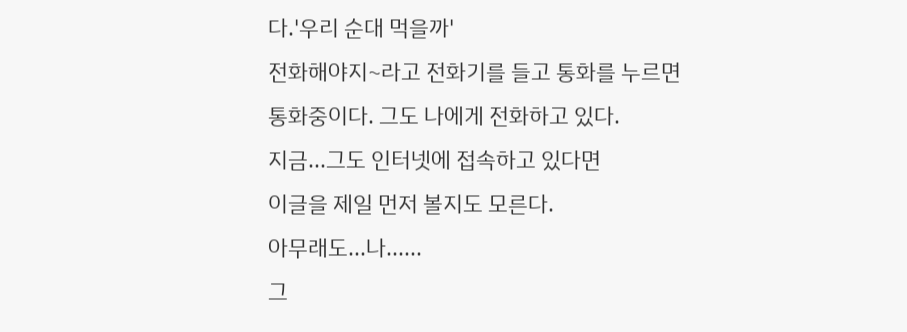다.'우리 순대 먹을까'
전화해야지~라고 전화기를 들고 통화를 누르면
통화중이다. 그도 나에게 전화하고 있다.
지금...그도 인터넷에 접속하고 있다면
이글을 제일 먼저 볼지도 모른다.
아무래도...나......
그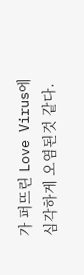가 퍼뜨린 Love Virus에 심각하게 오염된것 같다.